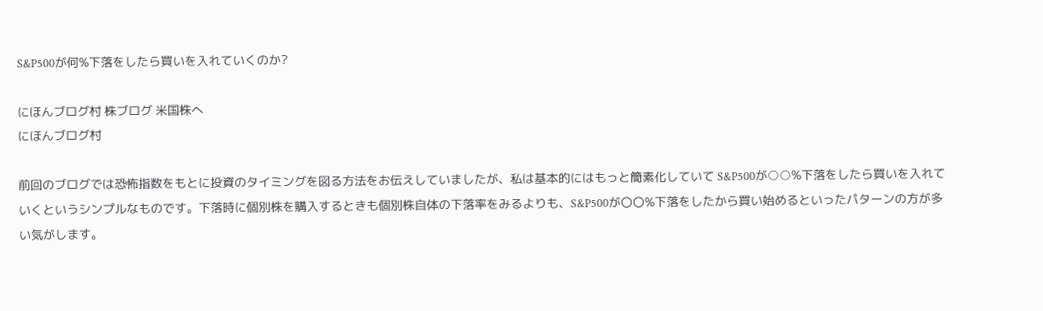S&P500が何%下落をしたら買いを入れていくのか?

にほんブログ村 株ブログ 米国株へ
にほんブログ村

前回のブログでは恐怖指数をもとに投資のタイミングを図る方法をお伝えしていましたが、私は基本的にはもっと簡素化していて S&P500が○○%下落をしたら買いを入れていくというシンプルなものです。下落時に個別株を購入するときも個別株自体の下落率をみるよりも、S&P500が〇〇%下落をしたから買い始めるといったパターンの方が多い気がします。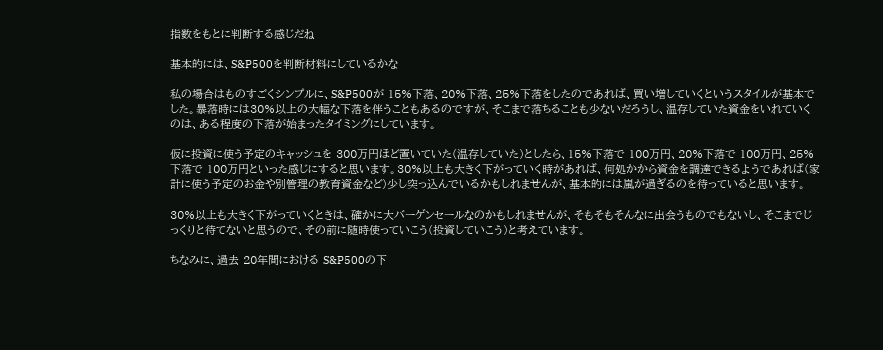指数をもとに判断する感じだね

基本的には、S&P500を判断材料にしているかな

私の場合はものすごくシンプルに、S&P500が 15%下落、20%下落、25%下落をしたのであれば、買い増していくというスタイルが基本でした。暴落時には30%以上の大幅な下落を伴うこともあるのですが、そこまで落ちることも少ないだろうし、温存していた資金をいれていくのは、ある程度の下落が始まったタイミングにしています。

仮に投資に使う予定のキャッシュを 300万円ほど置いていた(温存していた)としたら、15%下落で 100万円、20%下落で 100万円、25%下落で 100万円といった感じにすると思います。30%以上も大きく下がっていく時があれば、何処かから資金を調達できるようであれば(家計に使う予定のお金や別管理の教育資金など)少し突っ込んでいるかもしれませんが、基本的には嵐が過ぎるのを待っていると思います。

30%以上も大きく下がっていくときは、確かに大バーゲンセールなのかもしれませんが、そもそもそんなに出会うものでもないし、そこまでじっくりと待てないと思うので、その前に随時使っていこう(投資していこう)と考えています。

ちなみに、過去 20年間における S&P500の下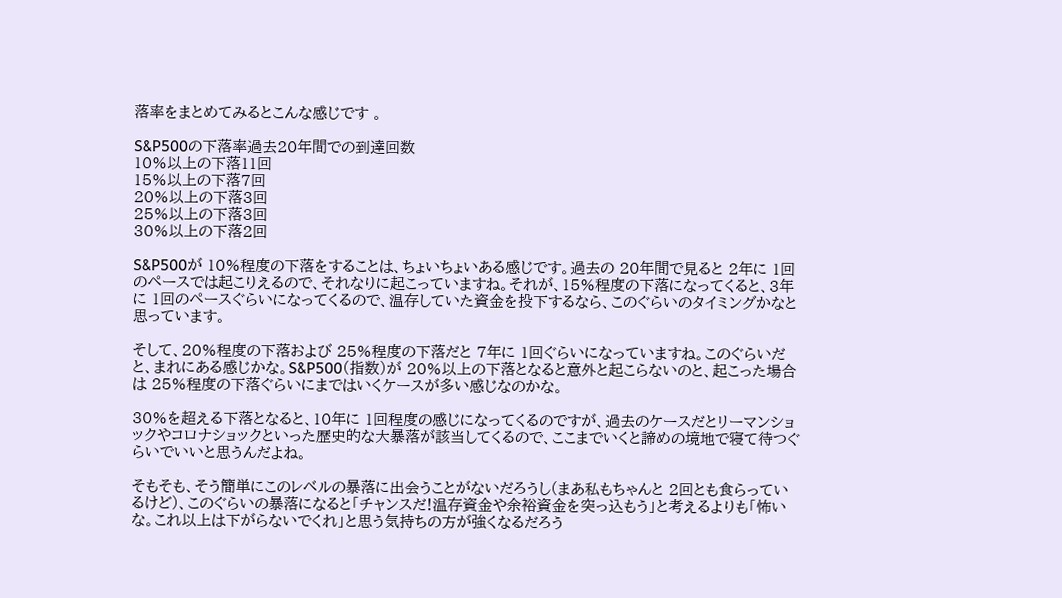落率をまとめてみるとこんな感じです 。

S&P500の下落率過去20年間での到達回数
10%以上の下落11回
15%以上の下落7回
20%以上の下落3回
25%以上の下落3回
30%以上の下落2回

S&P500が 10%程度の下落をすることは、ちょいちょいある感じです。過去の 20年間で見ると 2年に 1回のペースでは起こりえるので、それなりに起こっていますね。それが、15%程度の下落になってくると、3年に 1回のペースぐらいになってくるので、温存していた資金を投下するなら、このぐらいのタイミングかなと思っています。

そして、20%程度の下落および 25%程度の下落だと 7年に 1回ぐらいになっていますね。このぐらいだと、まれにある感じかな。S&P500(指数)が 20%以上の下落となると意外と起こらないのと、起こった場合は 25%程度の下落ぐらいにまではいくケースが多い感じなのかな。

30%を超える下落となると、10年に 1回程度の感じになってくるのですが、過去のケースだとリーマンショックやコロナショックといった歴史的な大暴落が該当してくるので、ここまでいくと諦めの境地で寝て待つぐらいでいいと思うんだよね。

そもそも、そう簡単にこのレベルの暴落に出会うことがないだろうし(まあ私もちゃんと 2回とも食らっているけど)、このぐらいの暴落になると「チャンスだ!温存資金や余裕資金を突っ込もう」と考えるよりも「怖いな。これ以上は下がらないでくれ」と思う気持ちの方が強くなるだろう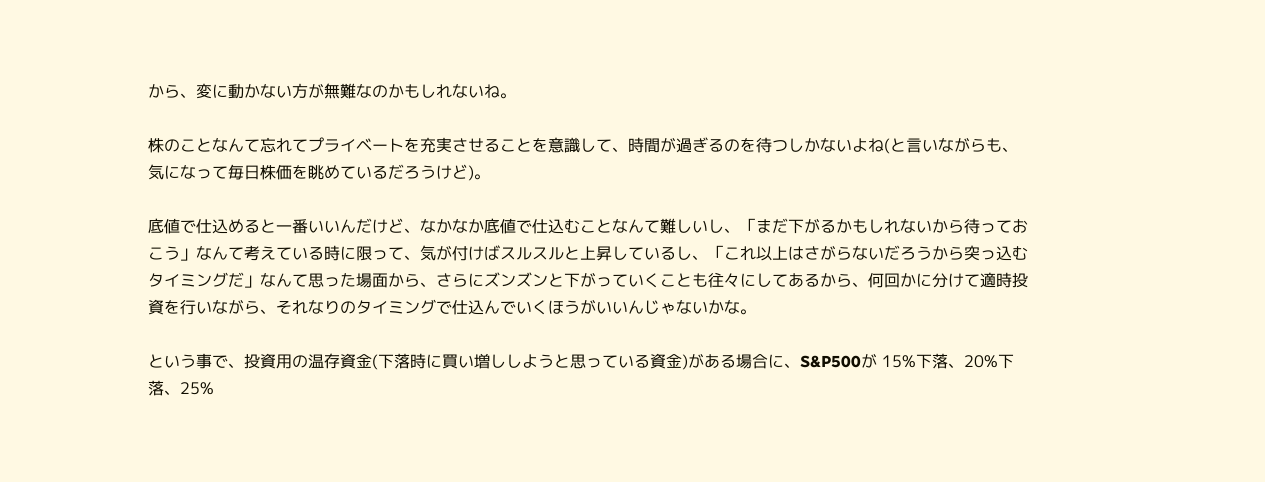から、変に動かない方が無難なのかもしれないね。

株のことなんて忘れてプライベートを充実させることを意識して、時間が過ぎるのを待つしかないよね(と言いながらも、気になって毎日株価を眺めているだろうけど)。

底値で仕込めると一番いいんだけど、なかなか底値で仕込むことなんて難しいし、「まだ下がるかもしれないから待っておこう」なんて考えている時に限って、気が付けばスルスルと上昇しているし、「これ以上はさがらないだろうから突っ込むタイミングだ」なんて思った場面から、さらにズンズンと下がっていくことも往々にしてあるから、何回かに分けて適時投資を行いながら、それなりのタイミングで仕込んでいくほうがいいんじゃないかな。

という事で、投資用の温存資金(下落時に買い増ししようと思っている資金)がある場合に、S&P500が 15%下落、20%下落、25%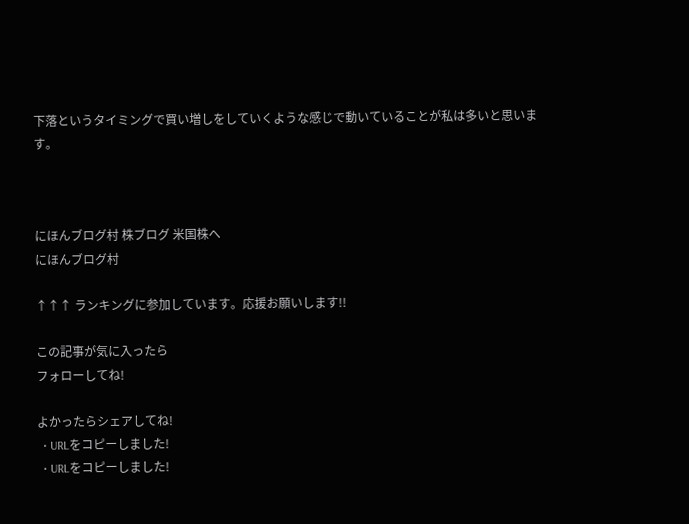下落というタイミングで買い増しをしていくような感じで動いていることが私は多いと思います。



にほんブログ村 株ブログ 米国株へ
にほんブログ村

↑↑↑ ランキングに参加しています。応援お願いします!!

この記事が気に入ったら
フォローしてね!

よかったらシェアしてね!
  • URLをコピーしました!
  • URLをコピーしました!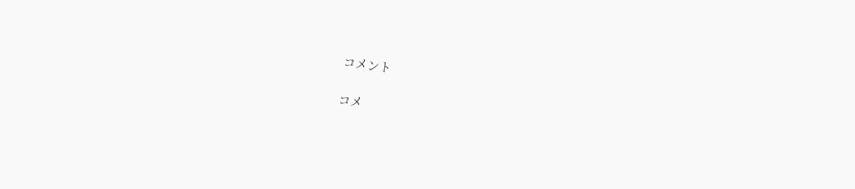コメント

コメ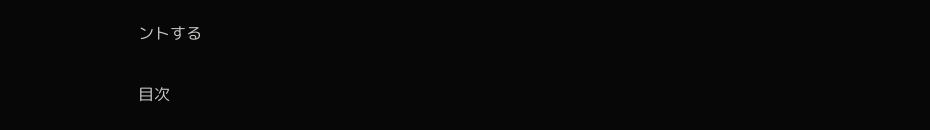ントする

目次